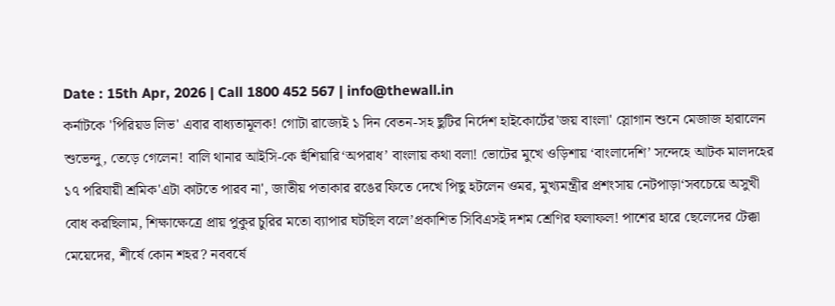Date : 15th Apr, 2026 | Call 1800 452 567 | info@thewall.in
কর্নাটকে 'পিরিয়ড লিভ' এবার বাধ্যতামূলক! গোটা রাজ্যেই ১ দিন বেতন-সহ ছুটির নির্দেশ হাইকোর্টের'জয় বাংলা' স্লোগান শুনে মেজাজ হারালেন শুভেন্দু, তেড়ে গেলেন! বালি থানার আইসি-কে হুঁশিয়ারি‘অপরাধ’ বাংলায় কথা বলা! ভোটের মুখে ওড়িশায় ‘বাংলাদেশি’ সন্দেহে আটক মালদহের ১৭ পরিযায়ী শ্রমিক'এটা কাটতে পারব না', জাতীয় পতাকার রঙের ফিতে দেখে পিছু হটলেন ওমর, মুখ্যমন্ত্রীর প্রশংসায় নেটপাড়া‘সবচেয়ে অসুখী বোধ করছিলাম, শিক্ষাক্ষেত্রে প্রায় পুকুর চুরির মতো ব্যাপার ঘটছিল বলে’প্রকাশিত সিবিএসই দশম শ্রেণির ফলাফল! পাশের হারে ছেলেদের টেক্কা মেয়েদের, শীর্ষে কোন শহর? নববর্ষে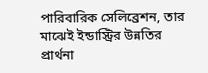পারিবারিক সেলিব্রেশন, তার মাঝেই ইন্ডাস্ট্রির উন্নতির প্রার্থনা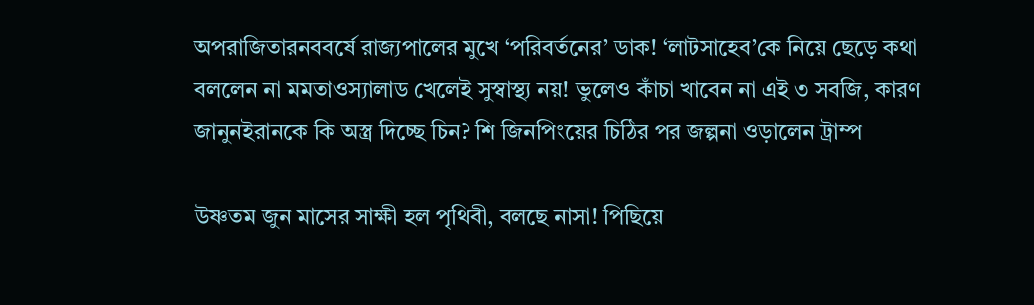অপরাজিতারনববর্ষে রাজ্যপালের মুখে ‘পরিবর্তনের’ ডাক! ‘লাটসাহেব’কে নিয়ে ছেড়ে কথা বললেন না মমতাওস্যালাড খেলেই সুস্বাস্থ্য নয়! ভুলেও কাঁচা খাবেন না এই ৩ সবজি, কারণ জানুনইরানকে কি অস্ত্র দিচ্ছে চিন? শি জিনপিংয়ের চিঠির পর জল্পনা ওড়ালেন ট্রাম্প

উষ্ণতম জুন মাসের সাক্ষী হল পৃথিবী, বলছে নাসা! পিছিয়ে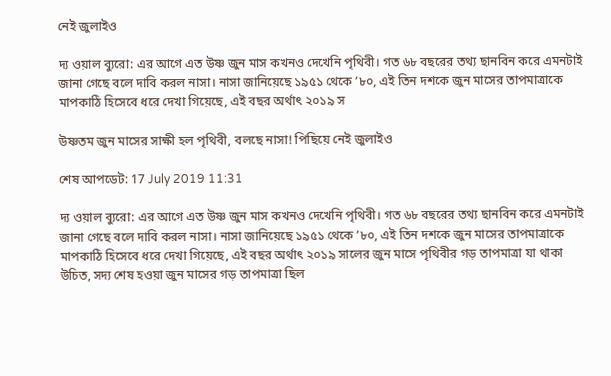নেই জুলাইও

দ্য ওয়াল ব্যুরো: এর আগে এত উষ্ণ জুন মাস কখনও দেখেনি পৃথিবী। গত ৬৮ বছরের তথ্য ছানবিন করে এমনটাই জানা গেছে বলে দাবি করল নাসা। নাসা জানিয়েছে ১৯৫১ থেকে ’৮০, এই তিন দশকে জুন মাসের তাপমাত্রাকে মাপকাঠি হিসেবে ধরে দেখা গিয়েছে, এই বছর অর্থাৎ ২০১৯ স

উষ্ণতম জুন মাসের সাক্ষী হল পৃথিবী, বলছে নাসা! পিছিয়ে নেই জুলাইও

শেষ আপডেট: 17 July 2019 11:31

দ্য ওয়াল ব্যুরো: এর আগে এত উষ্ণ জুন মাস কখনও দেখেনি পৃথিবী। গত ৬৮ বছরের তথ্য ছানবিন করে এমনটাই জানা গেছে বলে দাবি করল নাসা। নাসা জানিয়েছে ১৯৫১ থেকে ’৮০, এই তিন দশকে জুন মাসের তাপমাত্রাকে মাপকাঠি হিসেবে ধরে দেখা গিয়েছে, এই বছর অর্থাৎ ২০১৯ সালের জুন মাসে পৃথিবীর গড় তাপমাত্রা যা থাকা উচিত, সদ্য শেষ হওয়া জুন মাসের গড় তাপমাত্রা ছিল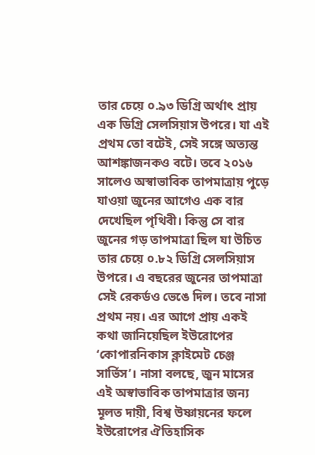তার চেয়ে ০.৯৩ ডিগ্রি অর্থাৎ প্রায় এক ডিগ্রি সেলসিয়াস উপরে। যা এই প্রথম তো বটেই, সেই সঙ্গে অত্যন্ত আশঙ্কাজনকও বটে। তবে ২০১৬ সালেও অস্বাভাবিক তাপমাত্রায় পুড়ে যাওয়া জুনের আগেও এক বার দেখেছিল পৃথিবী। কিন্তু সে বার জুনের গড় তাপমাত্রা ছিল যা উচিত তার চেয়ে ০.৮২ ডিগ্রি সেলসিয়াস উপরে। এ বছরের জুনের তাপমাত্রা সেই রেকর্ডও ভেঙে দিল। তবে নাসা প্রথম নয়। এর আগে প্রায় একই কথা জানিয়েছিল ইউরোপের ‘কোপারনিকাস ক্লাইমেট চেঞ্জ সার্ভিস’। নাসা বলছে, জুন মাসের এই অস্বাভাবিক তাপমাত্রার জন্য মূলত দায়ী, বিশ্ব উষ্ণায়নের ফলে ইউরোপের ঐতিহাসিক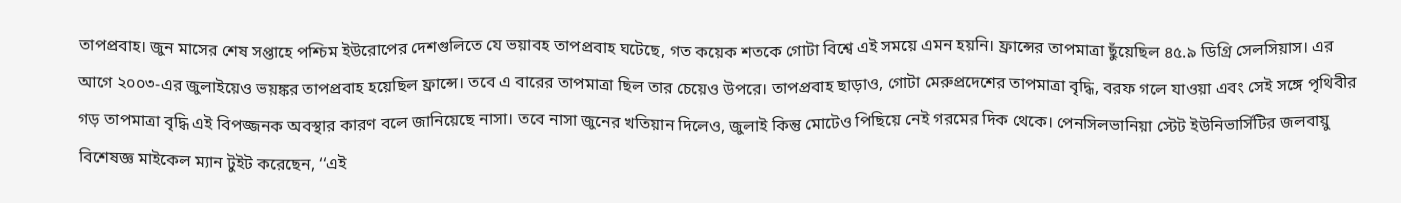তাপপ্রবাহ। জুন মাসের শেষ সপ্তাহে পশ্চিম ইউরোপের দেশগুলিতে যে ভয়াবহ তাপপ্রবাহ ঘটেছে, গত কয়েক শতকে গোটা বিশ্বে এই সময়ে এমন হয়নি। ফ্রান্সের তাপমাত্রা ছুঁয়েছিল ৪৫.৯ ডিগ্রি সেলসিয়াস। এর আগে ২০০৩-এর জুলাইয়েও ভয়ঙ্কর তাপপ্রবাহ হয়েছিল ফ্রান্সে। তবে এ বারের তাপমাত্রা ছিল তার চেয়েও উপরে। তাপপ্রবাহ ছাড়াও, গোটা মেরুপ্রদেশের তাপমাত্রা বৃদ্ধি, বরফ গলে যাওয়া এবং সেই সঙ্গে পৃথিবীর গড় তাপমাত্রা বৃদ্ধি এই বিপজ্জনক অবস্থার কারণ বলে জানিয়েছে নাসা। তবে নাসা জুনের খতিয়ান দিলেও, জুলাই কিন্তু মোটেও পিছিয়ে নেই গরমের দিক থেকে। পেনসিলভানিয়া স্টেট ইউনিভার্সিটির জলবায়ু বিশেষজ্ঞ মাইকেল ম্যান টুইট করেছেন, ‘‘এই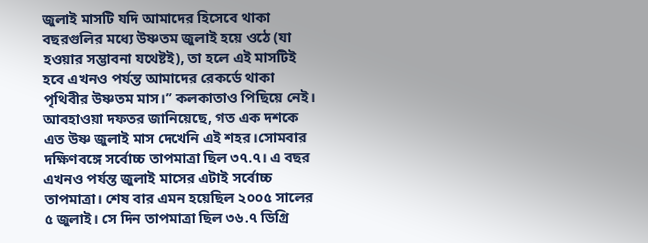জুলাই মাসটি যদি আমাদের হিসেবে থাকা বছরগুলির মধ্যে উষ্ণতম জুলাই হয়ে ওঠে (যা হওয়ার সম্ভাবনা যথেষ্টই), তা হলে এই মাসটিই হবে এখনও পর্যন্ত আমাদের রেকর্ডে থাকা পৃথিবীর উষ্ণতম মাস।’’ কলকাতাও পিছিয়ে নেই। আবহাওয়া দফতর জানিয়েছে, গত এক দশকে এত উষ্ণ জুলাই মাস দেখেনি এই শহর।সোমবার দক্ষিণবঙ্গে সর্বোচ্চ তাপমাত্রা ছিল ৩৭.৭। এ বছর এখনও পর্যন্ত জুলাই মাসের এটাই সর্বোচ্চ তাপমাত্রা। শেষ বার এমন হয়েছিল ২০০৫ সালের ৫ জুলাই। সে দিন তাপমাত্রা ছিল ৩৬.৭ ডিগ্রি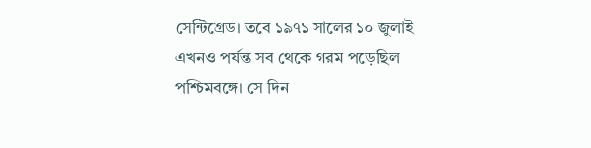সেন্টিগ্রেড। তবে ১৯৭১ সালের ১০ জুলাই এখনও পর্যন্ত সব থেকে গরম পড়েছিল পশ্চিমবঙ্গে। সে দিন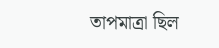তাপমাত্রা ছিল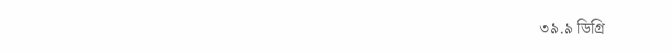৩৯.৯ ডিগ্রি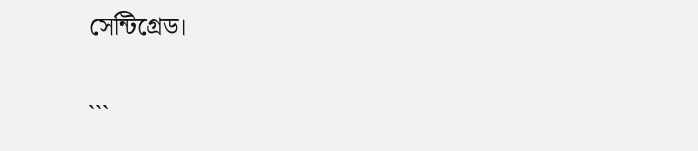সেন্টিগ্রেড।

```